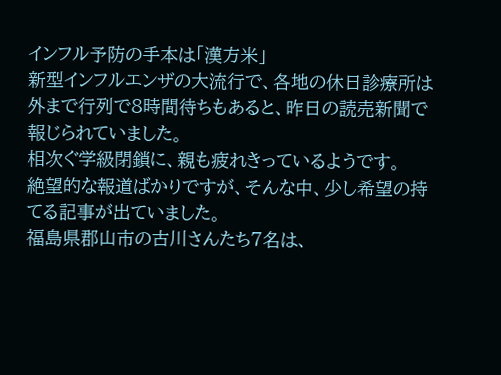インフル予防の手本は「漢方米」
新型インフルエンザの大流行で、各地の休日診療所は外まで行列で8時間待ちもあると、昨日の読売新聞で報じられていました。
相次ぐ学級閉鎖に、親も疲れきっているようです。
絶望的な報道ばかりですが、そんな中、少し希望の持てる記事が出ていました。
福島県郡山市の古川さんたち7名は、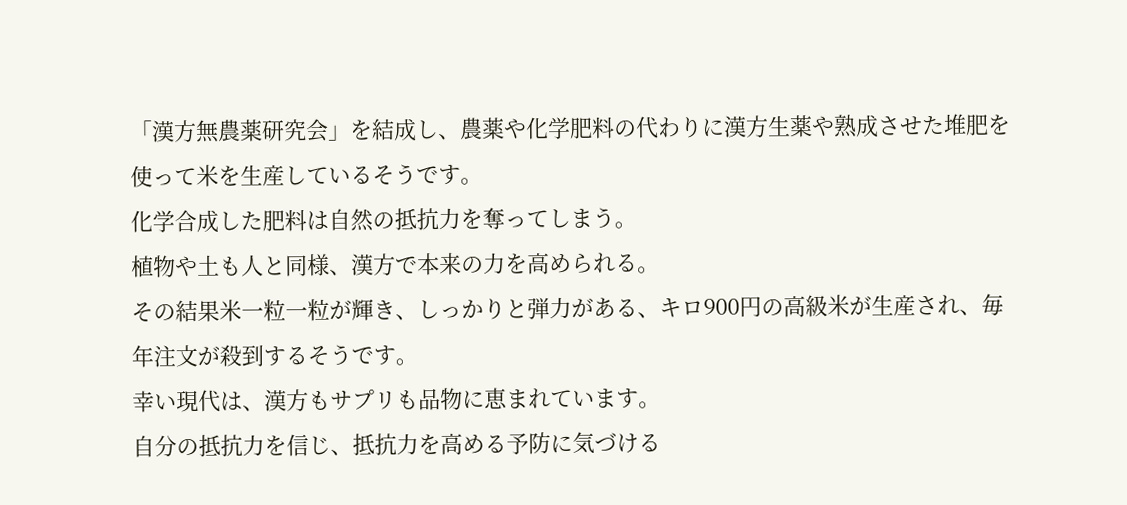「漢方無農薬研究会」を結成し、農薬や化学肥料の代わりに漢方生薬や熟成させた堆肥を使って米を生産しているそうです。
化学合成した肥料は自然の抵抗力を奪ってしまう。
植物や土も人と同様、漢方で本来の力を高められる。
その結果米一粒一粒が輝き、しっかりと弾力がある、キロ900円の高級米が生産され、毎年注文が殺到するそうです。
幸い現代は、漢方もサプリも品物に恵まれています。
自分の抵抗力を信じ、抵抗力を高める予防に気づける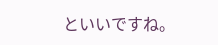といいですね。